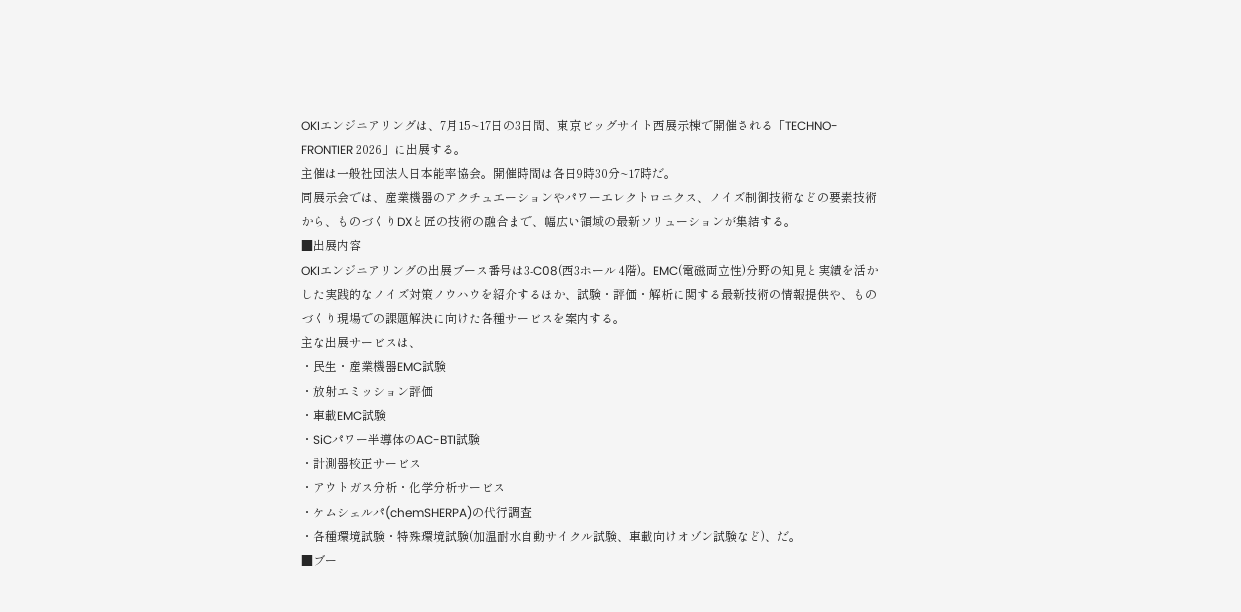OKIエンジニアリングは、7月15~17日の3日間、東京ビッグサイト西展示棟で開催される「TECHNO-FRONTIER 2026」に出展する。
主催は一般社団法人日本能率協会。開催時間は各日9時30分~17時だ。
同展示会では、産業機器のアクチュエーションやパワーエレクトロニクス、ノイズ制御技術などの要素技術から、ものづくりDXと匠の技術の融合まで、幅広い領域の最新ソリューションが集結する。
■出展内容
OKIエンジニアリングの出展ブース番号は3-C08(西3ホール 4階)。EMC(電磁両立性)分野の知見と実績を活かした実践的なノイズ対策ノウハウを紹介するほか、試験・評価・解析に関する最新技術の情報提供や、ものづくり現場での課題解決に向けた各種サービスを案内する。
主な出展サービスは、
・民生・産業機器EMC試験
・放射エミッション評価
・車載EMC試験
・SiCパワー半導体のAC-BTI試験
・計測器校正サービス
・アウトガス分析・化学分析サービス
・ケムシェルパ(chemSHERPA)の代行調査
・各種環境試験・特殊環境試験(加温耐水自動サイクル試験、車載向けオゾン試験など)、だ。
■ブー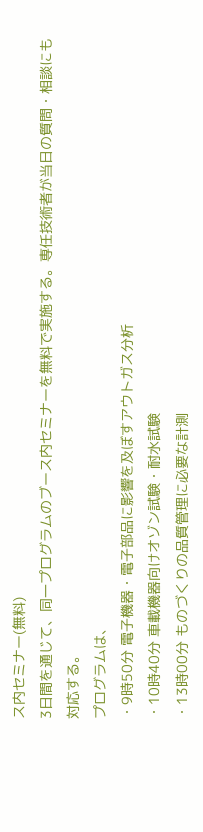ス内セミナー(無料)
3日間を通じて、同一プログラムのブース内セミナーを無料で実施する。専任技術者が当日の質問・相談にも対応する。
プログラムは、
・9時50分 電子機器・電子部品に影響を及ぼすアウトガス分析
・10時40分 車載機器向けオゾン試験・耐水試験
・13時00分 ものづくりの品質管理に必要な計測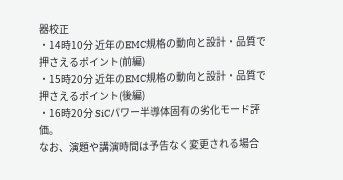器校正
・14時10分 近年のEMC規格の動向と設計・品質で押さえるポイント(前編)
・15時20分 近年のEMC規格の動向と設計・品質で押さえるポイント(後編)
・16時20分 SiCパワー半導体固有の劣化モード評価。
なお、演題や講演時間は予告なく変更される場合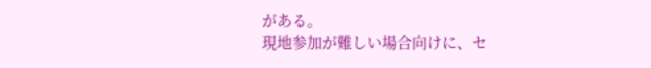がある。
現地参加が難しい場合向けに、セ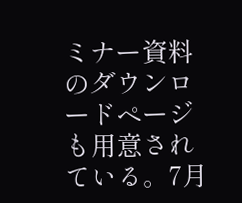ミナー資料のダウンロードページも用意されている。7月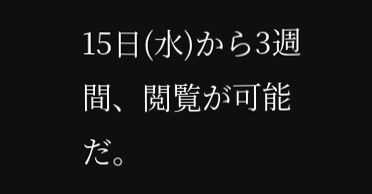15日(水)から3週間、閲覧が可能だ。